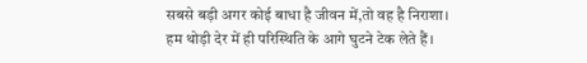सबसे बड़ी अगर कोई बाधा है जीवन में,तो वह है निराशा। हम थोड़ी देर में ही परिस्थिति के आगे घुटने टेक लेते हैं।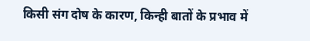किसी संग दोष के कारण, किन्ही बातों के प्रभाव में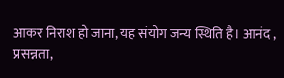आकर निराश हो जाना, यह संयोग जन्य स्थिति है। आनंद , प्रसन्नता,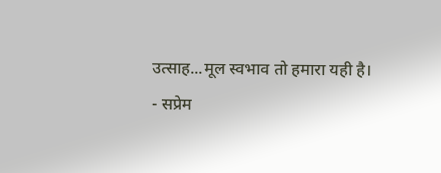उत्साह...मूल स्वभाव तो हमारा यही है।
- सप्रेम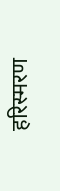हरिस्मरण